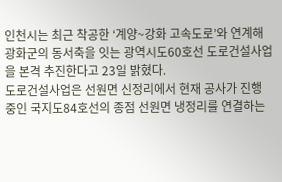인천시는 최근 착공한 ‘계양~강화 고속도로’와 연계해 광화군의 동서축을 잇는 광역시도60호선 도로건설사업을 본격 추진한다고 23일 밝혔다.
도로건설사업은 선원면 신정리에서 현재 공사가 진행 중인 국지도84호선의 종점 선원면 냉정리를 연결하는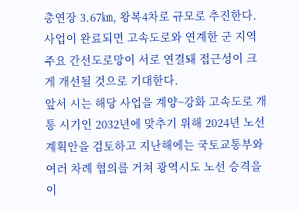총연장 3.67㎞, 왕복4차로 규모로 추진한다.
사업이 완료되면 고속도로와 연계한 군 지역 주요 간선도로망이 서로 연결돼 접근성이 크게 개선될 것으로 기대한다.
앞서 시는 해당 사업을 계양~강화 고속도로 개통 시기인 2032년에 맞추기 위해 2024년 노선계획안을 검토하고 지난해에는 국토교통부와 여러 차례 협의를 거쳐 광역시도 노선 승격을 이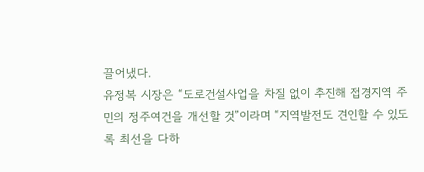끌어냈다.
유정복 시장은 “도로건설사업을 차질 없이 추진해 접경지역 주민의 정주여건을 개선할 것”이라며 “지역발전도 견인할 수 있도록 최선을 다하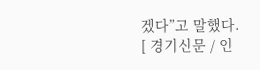겠다”고 말했다.
[ 경기신문 / 인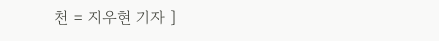천 = 지우현 기자 ]